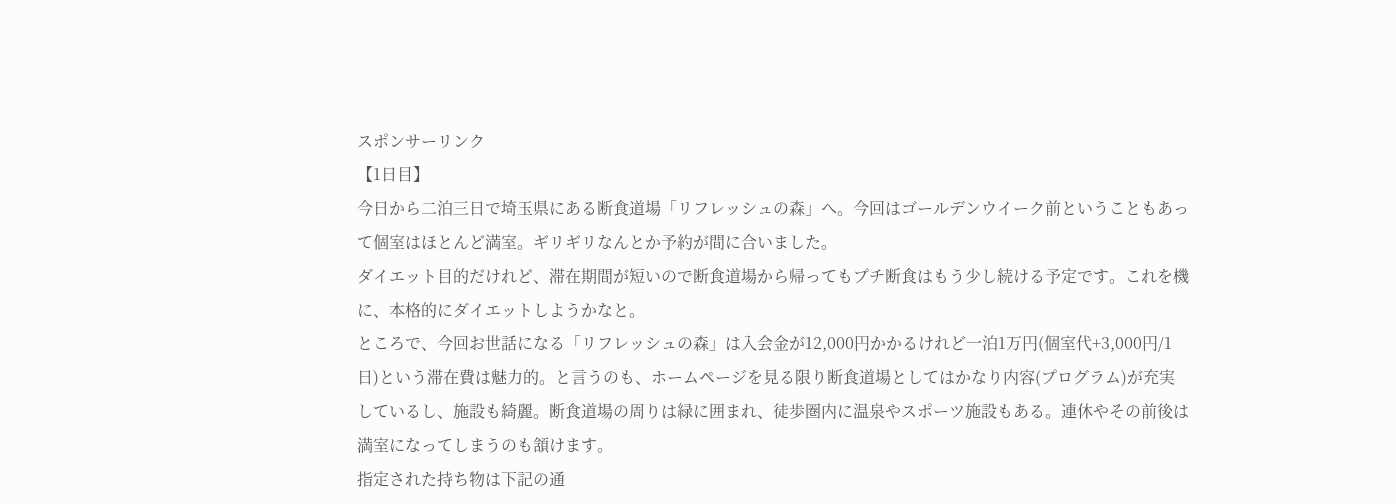スポンサーリンク
【1日目】
今日から二泊三日で埼玉県にある断食道場「リフレッシュの森」へ。今回はゴールデンウイーク前ということもあって個室はほとんど満室。ギリギリなんとか予約が間に合いました。
ダイエット目的だけれど、滞在期間が短いので断食道場から帰ってもプチ断食はもう少し続ける予定です。これを機に、本格的にダイエットしようかなと。
ところで、今回お世話になる「リフレッシュの森」は入会金が12,000円かかるけれど一泊1万円(個室代+3,000円/1日)という滞在費は魅力的。と言うのも、ホームページを見る限り断食道場としてはかなり内容(プログラム)が充実しているし、施設も綺麗。断食道場の周りは緑に囲まれ、徒歩圏内に温泉やスポーツ施設もある。連休やその前後は満室になってしまうのも頷けます。
指定された持ち物は下記の通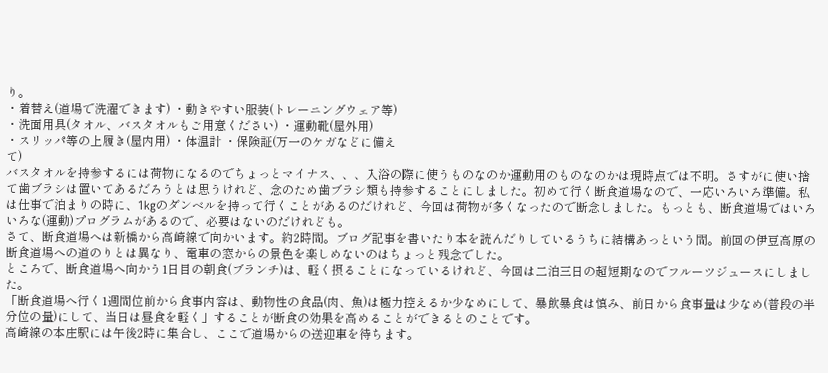り。
・着替え(道場で洗濯できます) ・動きやすい服装(トレーニングウェア等)
・洗面用具(タオル、バスタオルもご用意ください) ・運動靴(屋外用)
・スリッパ等の上履き(屋内用) ・体温計 ・保険証(万一のケガなどに備え
て)
バスタオルを持参するには荷物になるのでちょっとマイナス、、、入浴の際に使うものなのか運動用のものなのかは現時点では不明。さすがに使い捨て歯ブラシは置いてあるだろうとは思うけれど、念のため歯ブラシ類も持参することにしました。初めて行く断食道場なので、一応いろいろ準備。私は仕事で泊まりの時に、1kgのダンベルを持って行くことがあるのだけれど、今回は荷物が多くなったので断念しました。もっとも、断食道場ではいろいろな(運動)プログラムがあるので、必要はないのだけれども。
さて、断食道場へは新橋から高崎線で向かいます。約2時間。ブログ記事を書いたり本を読んだりしているうちに結構あっという間。前回の伊豆高原の断食道場への道のりとは異なり、電車の窓からの景色を楽しめないのはちょっと残念でした。
ところで、断食道場へ向かう1日目の朝食(ブランチ)は、軽く摂ることになっているけれど、今回は二泊三日の超短期なのでフルーツジュースにしました。
「断食道場へ行く1週間位前から食事内容は、動物性の食品(肉、魚)は極力控えるか少なめにして、暴飲暴食は慎み、前日から食事量は少なめ(普段の半分位の量)にして、当日は昼食を軽く」することが断食の効果を高めることができるとのことです。
高崎線の本庄駅には午後2時に集合し、ここで道場からの送迎車を待ちます。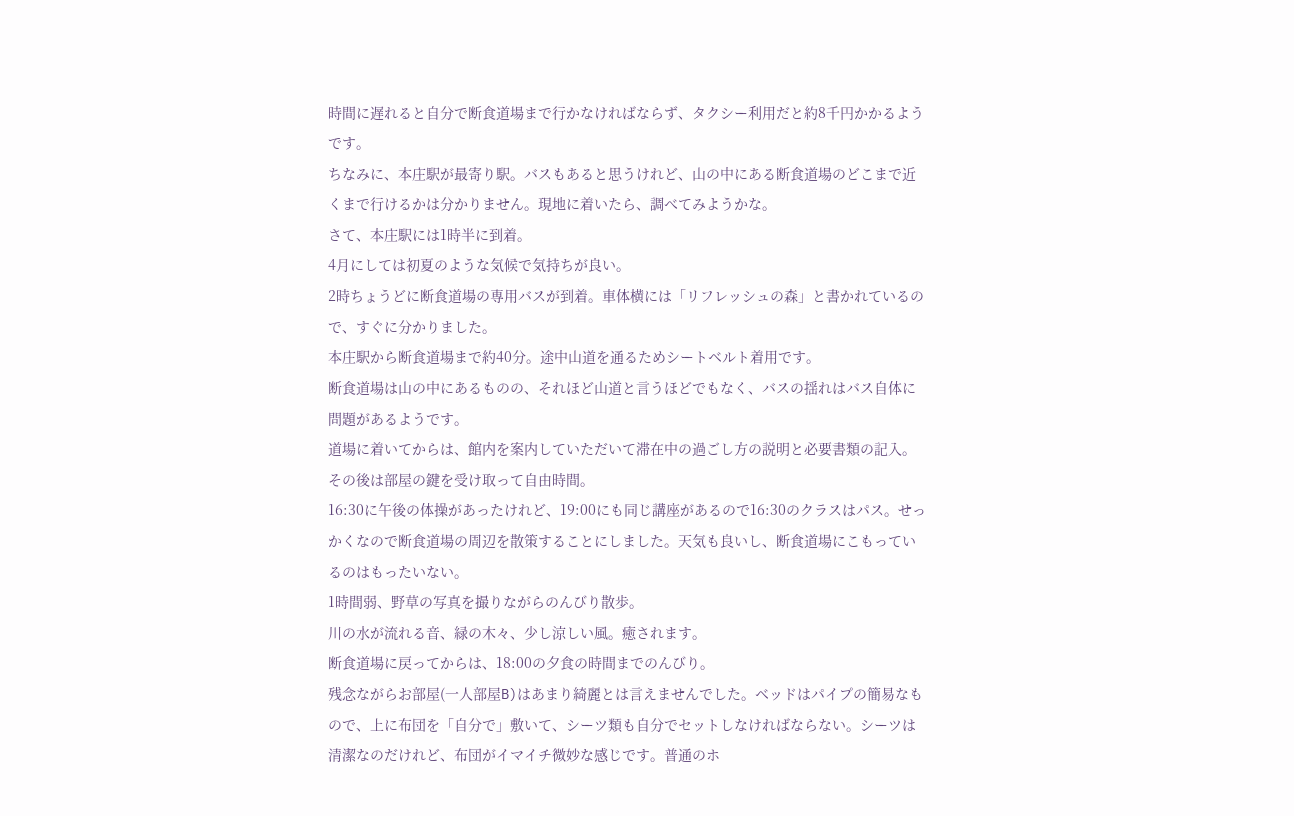時間に遅れると自分で断食道場まで行かなければならず、タクシー利用だと約8千円かかるようです。
ちなみに、本庄駅が最寄り駅。バスもあると思うけれど、山の中にある断食道場のどこまで近くまで行けるかは分かりません。現地に着いたら、調べてみようかな。
さて、本庄駅には1時半に到着。
4月にしては初夏のような気候で気持ちが良い。
2時ちょうどに断食道場の専用バスが到着。車体横には「リフレッシュの森」と書かれているので、すぐに分かりました。
本庄駅から断食道場まで約40分。途中山道を通るためシートベルト着用です。
断食道場は山の中にあるものの、それほど山道と言うほどでもなく、バスの揺れはバス自体に問題があるようです。
道場に着いてからは、館内を案内していただいて滞在中の過ごし方の説明と必要書類の記入。
その後は部屋の鍵を受け取って自由時間。
16:30に午後の体操があったけれど、19:00にも同じ講座があるので16:30のクラスはパス。せっかくなので断食道場の周辺を散策することにしました。天気も良いし、断食道場にこもっているのはもったいない。
1時間弱、野草の写真を撮りながらのんびり散歩。
川の水が流れる音、緑の木々、少し涼しい風。癒されます。
断食道場に戻ってからは、18:00の夕食の時間までのんびり。
残念ながらお部屋(一人部屋B)はあまり綺麗とは言えませんでした。ベッドはパイプの簡易なもので、上に布団を「自分で」敷いて、シーツ類も自分でセットしなければならない。シーツは清潔なのだけれど、布団がイマイチ微妙な感じです。普通のホ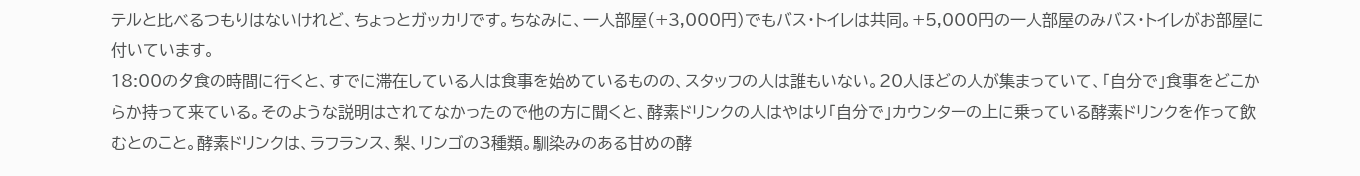テルと比べるつもりはないけれど、ちょっとガッカリです。ちなみに、一人部屋(+3,000円)でもバス・トイレは共同。+5,000円の一人部屋のみバス・トイレがお部屋に付いています。
18:00の夕食の時間に行くと、すでに滞在している人は食事を始めているものの、スタッフの人は誰もいない。20人ほどの人が集まっていて、「自分で」食事をどこからか持って来ている。そのような説明はされてなかったので他の方に聞くと、酵素ドリンクの人はやはり「自分で」カウンターの上に乗っている酵素ドリンクを作って飲むとのこと。酵素ドリンクは、ラフランス、梨、リンゴの3種類。馴染みのある甘めの酵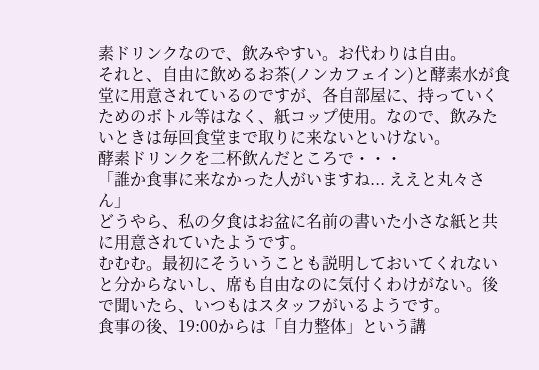素ドリンクなので、飲みやすい。お代わりは自由。
それと、自由に飲めるお茶(ノンカフェイン)と酵素水が食堂に用意されているのですが、各自部屋に、持っていくためのボトル等はなく、紙コップ使用。なので、飲みたいときは毎回食堂まで取りに来ないといけない。
酵素ドリンクを二杯飲んだところで・・・
「誰か食事に来なかった人がいますね... ええと丸々さん」
どうやら、私の夕食はお盆に名前の書いた小さな紙と共に用意されていたようです。
むむむ。最初にそういうことも説明しておいてくれないと分からないし、席も自由なのに気付くわけがない。後で聞いたら、いつもはスタッフがいるようです。
食事の後、19:00からは「自力整体」という講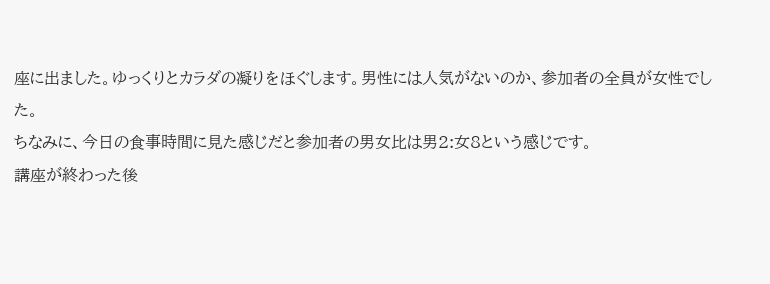座に出ました。ゆっくりとカラダの凝りをほぐします。男性には人気がないのか、参加者の全員が女性でした。
ちなみに、今日の食事時間に見た感じだと参加者の男女比は男2:女8という感じです。
講座が終わった後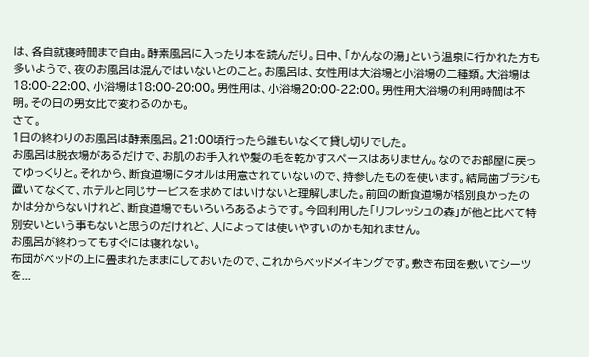は、各自就寝時間まで自由。酵素風呂に入ったり本を読んだり。日中、「かんなの湯」という温泉に行かれた方も多いようで、夜のお風呂は混んではいないとのこと。お風呂は、女性用は大浴場と小浴場の二種類。大浴場は18:00-22:00、小浴場は18:00-20:00。男性用は、小浴場20:00-22:00。男性用大浴場の利用時間は不明。その日の男女比で変わるのかも。
さて。
1日の終わりのお風呂は酵素風呂。21:00頃行ったら誰もいなくて貸し切りでした。
お風呂は脱衣場があるだけで、お肌のお手入れや髪の毛を乾かすスペースはありません。なのでお部屋に戻ってゆっくりと。それから、断食道場にタオルは用意されていないので、持参したものを使います。結局歯ブラシも置いてなくて、ホテルと同じサービスを求めてはいけないと理解しました。前回の断食道場が格別良かったのかは分からないけれど、断食道場でもいろいろあるようです。今回利用した「リフレッシュの森」が他と比べて特別安いという事もないと思うのだけれど、人によっては使いやすいのかも知れません。
お風呂が終わってもすぐには寝れない。
布団がベッドの上に畳まれたままにしておいたので、これからベッドメイキングです。敷き布団を敷いてシーツを...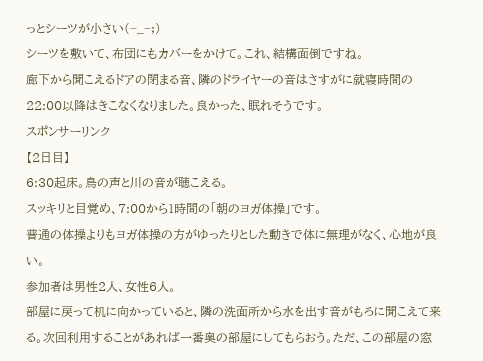っとシーツが小さい(−_−;)
シーツを敷いて、布団にもカバーをかけて。これ、結構面倒ですね。
廊下から聞こえるドアの閉まる音、隣のドライヤーの音はさすがに就寝時間の22:00以降はきこなくなりました。良かった、眠れそうです。
スポンサーリンク
【2日目】
6:30起床。鳥の声と川の音が聴こえる。
スッキリと目覚め、7:00から1時間の「朝のヨガ体操」です。
普通の体操よりもヨガ体操の方がゆったりとした動きで体に無理がなく、心地が良い。
参加者は男性2人、女性6人。
部屋に戻って机に向かっていると、隣の洗面所から水を出す音がもろに聞こえて来る。次回利用することがあれば一番奥の部屋にしてもらおう。ただ、この部屋の窓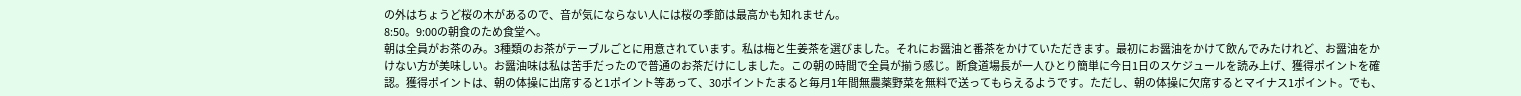の外はちょうど桜の木があるので、音が気にならない人には桜の季節は最高かも知れません。
8:50。9:00の朝食のため食堂へ。
朝は全員がお茶のみ。3種類のお茶がテーブルごとに用意されています。私は梅と生姜茶を選びました。それにお醤油と番茶をかけていただきます。最初にお醤油をかけて飲んでみたけれど、お醤油をかけない方が美味しい。お醤油味は私は苦手だったので普通のお茶だけにしました。この朝の時間で全員が揃う感じ。断食道場長が一人ひとり簡単に今日1日のスケジュールを読み上げ、獲得ポイントを確認。獲得ポイントは、朝の体操に出席すると1ポイント等あって、30ポイントたまると毎月1年間無農薬野菜を無料で送ってもらえるようです。ただし、朝の体操に欠席するとマイナス1ポイント。でも、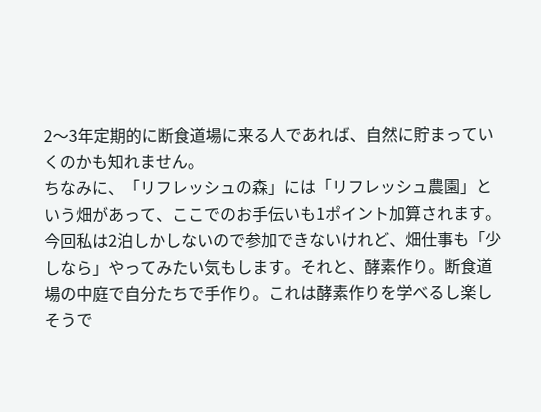2〜3年定期的に断食道場に来る人であれば、自然に貯まっていくのかも知れません。
ちなみに、「リフレッシュの森」には「リフレッシュ農園」という畑があって、ここでのお手伝いも1ポイント加算されます。
今回私は2泊しかしないので参加できないけれど、畑仕事も「少しなら」やってみたい気もします。それと、酵素作り。断食道場の中庭で自分たちで手作り。これは酵素作りを学べるし楽しそうで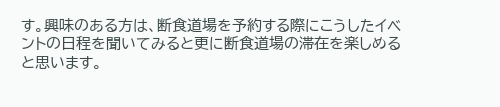す。興味のある方は、断食道場を予約する際にこうしたイベントの日程を聞いてみると更に断食道場の滞在を楽しめると思います。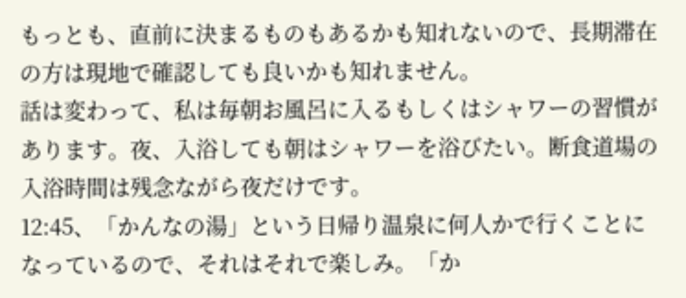もっとも、直前に決まるものもあるかも知れないので、長期滞在の方は現地で確認しても良いかも知れません。
話は変わって、私は毎朝お風呂に入るもしくはシャワーの習慣があります。夜、入浴しても朝はシャワーを浴びたい。断食道場の入浴時間は残念ながら夜だけです。
12:45、「かんなの湯」という日帰り温泉に何人かで行くことになっているので、それはそれで楽しみ。「か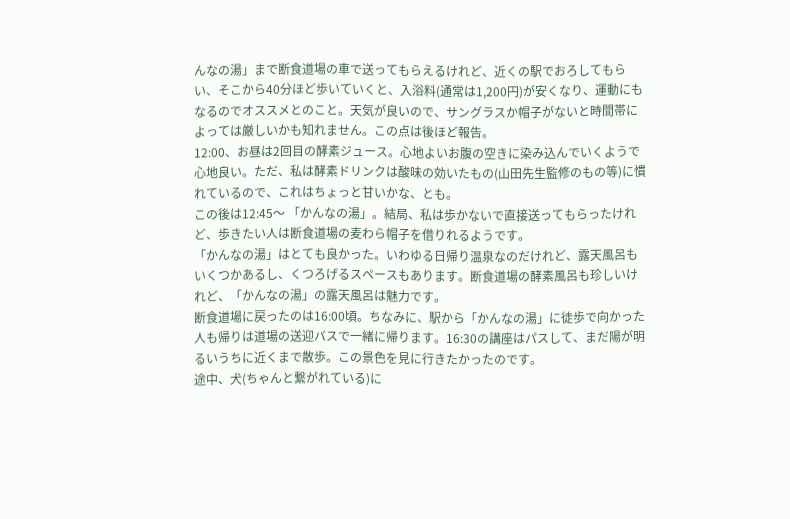んなの湯」まで断食道場の車で送ってもらえるけれど、近くの駅でおろしてもらい、そこから40分ほど歩いていくと、入浴料(通常は1,200円)が安くなり、運動にもなるのでオススメとのこと。天気が良いので、サングラスか帽子がないと時間帯によっては厳しいかも知れません。この点は後ほど報告。
12:00、お昼は2回目の酵素ジュース。心地よいお腹の空きに染み込んでいくようで心地良い。ただ、私は酵素ドリンクは酸味の効いたもの(山田先生監修のもの等)に慣れているので、これはちょっと甘いかな、とも。
この後は12:45〜 「かんなの湯」。結局、私は歩かないで直接送ってもらったけれど、歩きたい人は断食道場の麦わら帽子を借りれるようです。
「かんなの湯」はとても良かった。いわゆる日帰り温泉なのだけれど、露天風呂もいくつかあるし、くつろげるスペースもあります。断食道場の酵素風呂も珍しいけれど、「かんなの湯」の露天風呂は魅力です。
断食道場に戻ったのは16:00頃。ちなみに、駅から「かんなの湯」に徒歩で向かった人も帰りは道場の送迎バスで一緒に帰ります。16:30の講座はパスして、まだ陽が明るいうちに近くまで散歩。この景色を見に行きたかったのです。
途中、犬(ちゃんと繋がれている)に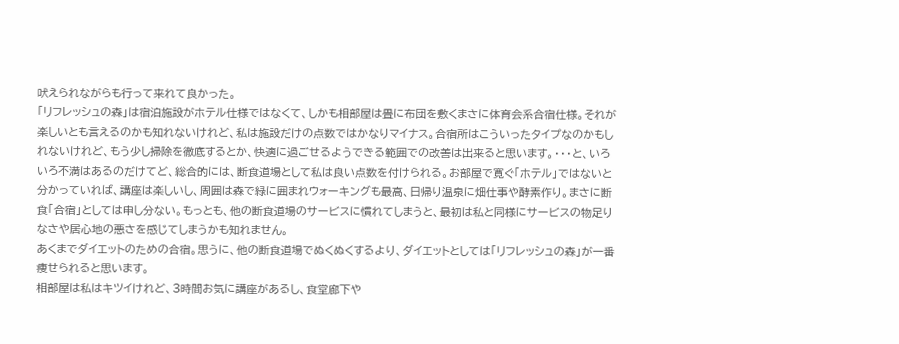吠えられながらも行って来れて良かった。
「リフレッシュの森」は宿泊施設がホテル仕様ではなくて、しかも相部屋は畳に布団を敷くまさに体育会系合宿仕様。それが楽しいとも言えるのかも知れないけれど、私は施設だけの点数ではかなりマイナス。合宿所はこういったタイプなのかもしれないけれど、もう少し掃除を徹底するとか、快適に過ごせるようできる範囲での改善は出来ると思います。・・・と、いろいろ不満はあるのだけてど、総合的には、断食道場として私は良い点数を付けられる。お部屋で寛ぐ「ホテル」ではないと分かっていれば、講座は楽しいし、周囲は森で緑に囲まれウォーキングも最高、日帰り温泉に畑仕事や酵素作り。まさに断食「合宿」としては申し分ない。もっとも、他の断食道場のサービスに慣れてしまうと、最初は私と同様にサービスの物足りなさや居心地の悪さを感じてしまうかも知れません。
あくまでダイエットのための合宿。思うに、他の断食道場でぬくぬくするより、ダイエットとしては「リフレッシュの森」が一番痩せられると思います。
相部屋は私はキツイけれど、3時間お気に講座があるし、食堂廊下や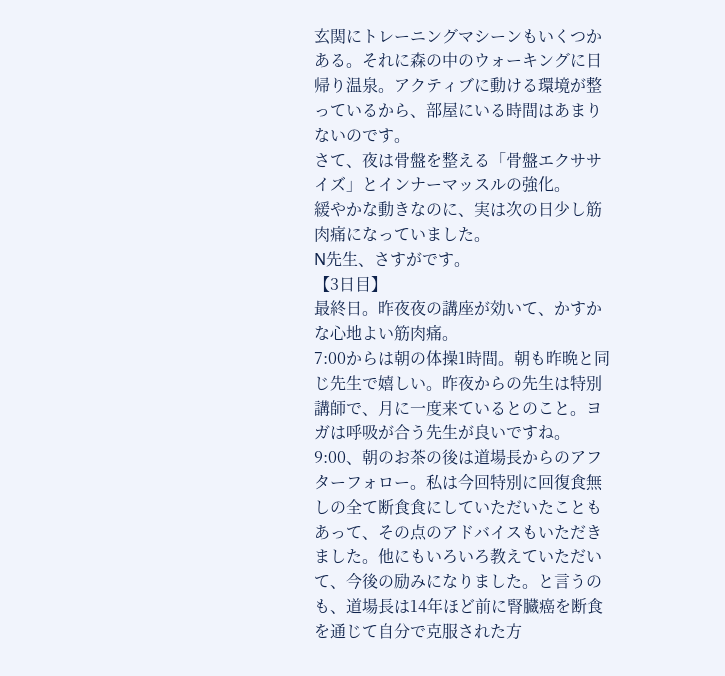玄関にトレーニングマシーンもいくつかある。それに森の中のウォーキングに日帰り温泉。アクティブに動ける環境が整っているから、部屋にいる時間はあまりないのです。
さて、夜は骨盤を整える「骨盤エクササイズ」とインナーマッスルの強化。
緩やかな動きなのに、実は次の日少し筋肉痛になっていました。
N先生、さすがです。
【3日目】
最終日。昨夜夜の講座が効いて、かすかな心地よい筋肉痛。
7:00からは朝の体操1時間。朝も昨晩と同じ先生で嬉しい。昨夜からの先生は特別講師で、月に一度来ているとのこと。ヨガは呼吸が合う先生が良いですね。
9:00、朝のお茶の後は道場長からのアフターフォロー。私は今回特別に回復食無しの全て断食食にしていただいたこともあって、その点のアドバイスもいただきました。他にもいろいろ教えていただいて、今後の励みになりました。と言うのも、道場長は14年ほど前に腎臓癌を断食を通じて自分で克服された方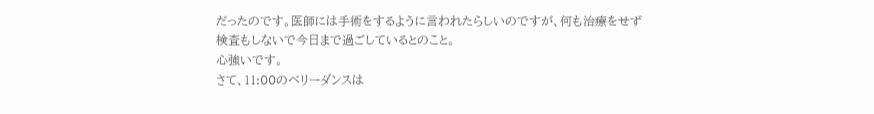だったのです。医師には手術をするように言われたらしいのですが、何も治療をせず検査もしないで今日まで過ごしているとのこと。
心強いです。
さて、11:00のベリーダンスは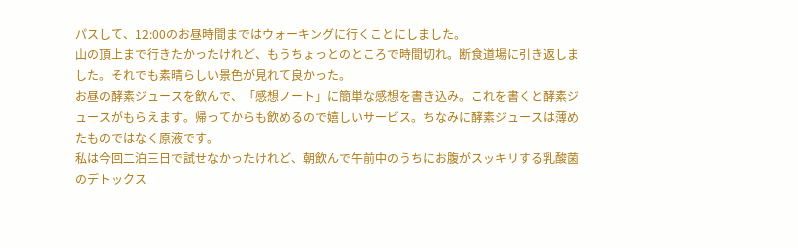パスして、12:00のお昼時間まではウォーキングに行くことにしました。
山の頂上まで行きたかったけれど、もうちょっとのところで時間切れ。断食道場に引き返しました。それでも素晴らしい景色が見れて良かった。
お昼の酵素ジュースを飲んで、「感想ノート」に簡単な感想を書き込み。これを書くと酵素ジュースがもらえます。帰ってからも飲めるので嬉しいサービス。ちなみに酵素ジュースは薄めたものではなく原液です。
私は今回二泊三日で試せなかったけれど、朝飲んで午前中のうちにお腹がスッキリする乳酸菌のデトックス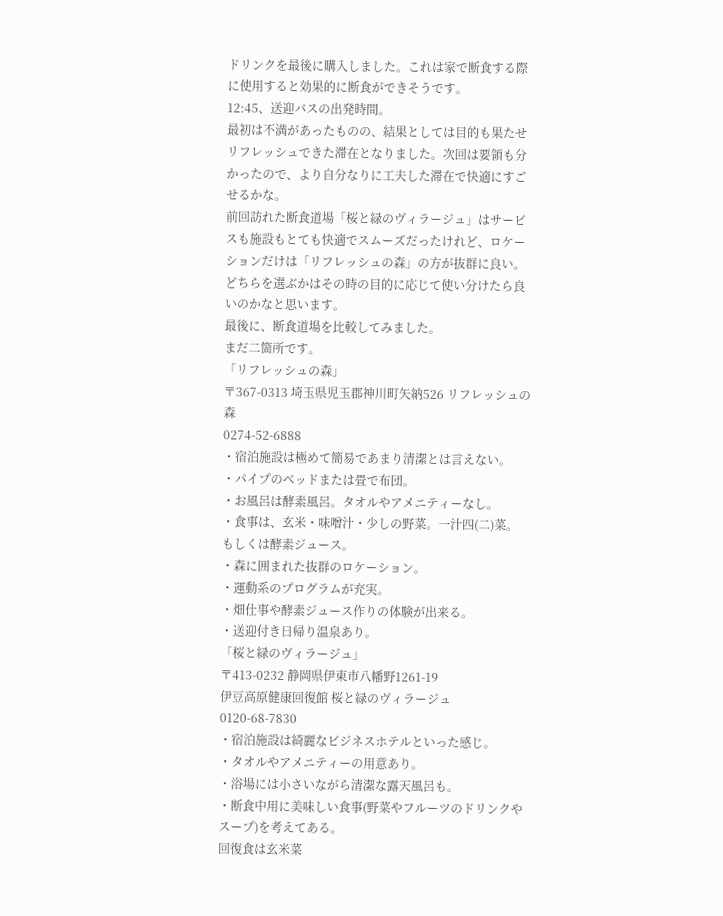ドリンクを最後に購入しました。これは家で断食する際に使用すると効果的に断食ができそうです。
12:45、送迎バスの出発時間。
最初は不満があったものの、結果としては目的も果たせリフレッシュできた滞在となりました。次回は要領も分かったので、より自分なりに工夫した滞在で快適にすごせるかな。
前回訪れた断食道場「桜と緑のヴィラージュ」はサービスも施設もとても快適でスムーズだったけれど、ロケーションだけは「リフレッシュの森」の方が抜群に良い。どちらを選ぶかはその時の目的に応じて使い分けたら良いのかなと思います。
最後に、断食道場を比較してみました。
まだ二箇所です。
「リフレッシュの森」
〒367-0313 埼玉県児玉郡神川町矢納526 リフレッシュの森
0274-52-6888
・宿泊施設は極めて簡易であまり清潔とは言えない。
・パイプのベッドまたは畳で布団。
・お風呂は酵素風呂。タオルやアメニティーなし。
・食事は、玄米・味噌汁・少しの野菜。一汁四(二)菜。もしくは酵素ジュース。
・森に囲まれた抜群のロケーション。
・運動系のプログラムが充実。
・畑仕事や酵素ジュース作りの体験が出来る。
・送迎付き日帰り温泉あり。
「桜と緑のヴィラージュ」
〒413-0232 静岡県伊東市八幡野1261-19
伊豆高原健康回復館 桜と緑のヴィラージュ
0120-68-7830
・宿泊施設は綺麗なビジネスホテルといった感じ。
・タオルやアメニティーの用意あり。
・浴場には小さいながら清潔な露天風呂も。
・断食中用に美味しい食事(野菜やフルーツのドリンクやスープ)を考えてある。
回復食は玄米菜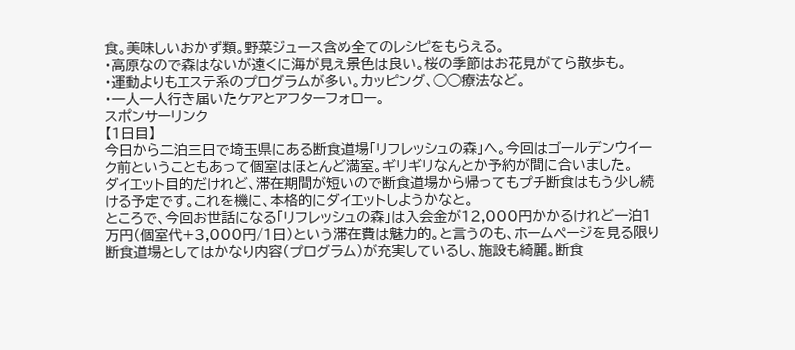食。美味しいおかず類。野菜ジュース含め全てのレシピをもらえる。
・高原なので森はないが遠くに海が見え景色は良い。桜の季節はお花見がてら散歩も。
・運動よりもエステ系のプログラムが多い。カッピング、◯◯療法など。
・一人一人行き届いたケアとアフターフォロー。
スポンサーリンク
【1日目】
今日から二泊三日で埼玉県にある断食道場「リフレッシュの森」へ。今回はゴールデンウイーク前ということもあって個室はほとんど満室。ギリギリなんとか予約が間に合いました。
ダイエット目的だけれど、滞在期間が短いので断食道場から帰ってもプチ断食はもう少し続ける予定です。これを機に、本格的にダイエットしようかなと。
ところで、今回お世話になる「リフレッシュの森」は入会金が12,000円かかるけれど一泊1万円(個室代+3,000円/1日)という滞在費は魅力的。と言うのも、ホームページを見る限り断食道場としてはかなり内容(プログラム)が充実しているし、施設も綺麗。断食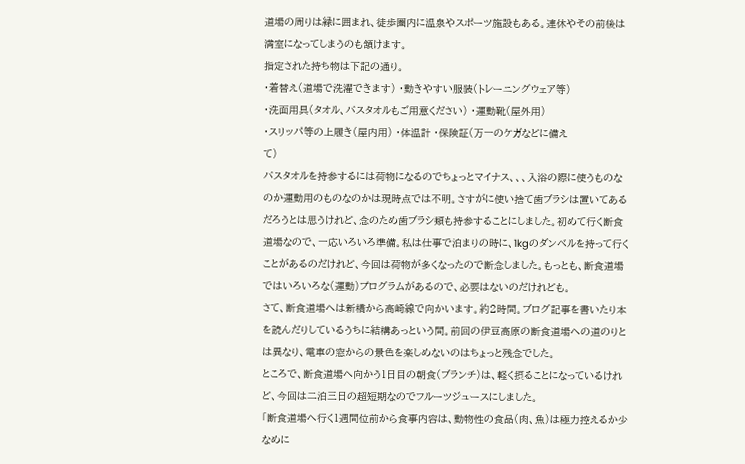道場の周りは緑に囲まれ、徒歩圏内に温泉やスポーツ施設もある。連休やその前後は満室になってしまうのも頷けます。
指定された持ち物は下記の通り。
・着替え(道場で洗濯できます) ・動きやすい服装(トレーニングウェア等)
・洗面用具(タオル、バスタオルもご用意ください) ・運動靴(屋外用)
・スリッパ等の上履き(屋内用) ・体温計 ・保険証(万一のケガなどに備え
て)
バスタオルを持参するには荷物になるのでちょっとマイナス、、、入浴の際に使うものなのか運動用のものなのかは現時点では不明。さすがに使い捨て歯ブラシは置いてあるだろうとは思うけれど、念のため歯ブラシ類も持参することにしました。初めて行く断食道場なので、一応いろいろ準備。私は仕事で泊まりの時に、1kgのダンベルを持って行くことがあるのだけれど、今回は荷物が多くなったので断念しました。もっとも、断食道場ではいろいろな(運動)プログラムがあるので、必要はないのだけれども。
さて、断食道場へは新橋から高崎線で向かいます。約2時間。ブログ記事を書いたり本を読んだりしているうちに結構あっという間。前回の伊豆高原の断食道場への道のりとは異なり、電車の窓からの景色を楽しめないのはちょっと残念でした。
ところで、断食道場へ向かう1日目の朝食(ブランチ)は、軽く摂ることになっているけれど、今回は二泊三日の超短期なのでフルーツジュースにしました。
「断食道場へ行く1週間位前から食事内容は、動物性の食品(肉、魚)は極力控えるか少なめに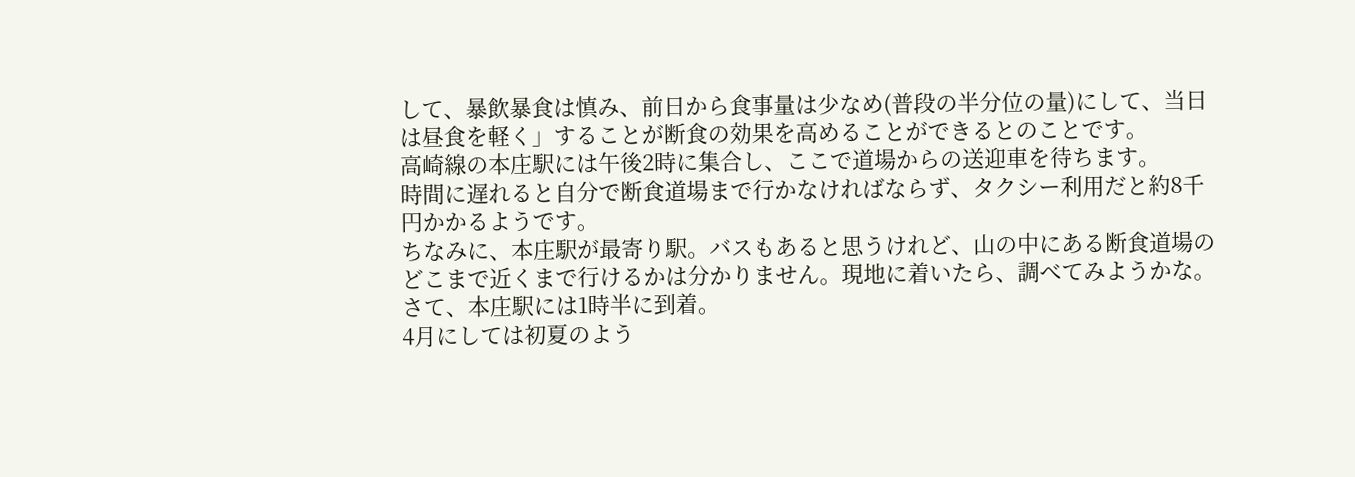して、暴飲暴食は慎み、前日から食事量は少なめ(普段の半分位の量)にして、当日は昼食を軽く」することが断食の効果を高めることができるとのことです。
高崎線の本庄駅には午後2時に集合し、ここで道場からの送迎車を待ちます。
時間に遅れると自分で断食道場まで行かなければならず、タクシー利用だと約8千円かかるようです。
ちなみに、本庄駅が最寄り駅。バスもあると思うけれど、山の中にある断食道場のどこまで近くまで行けるかは分かりません。現地に着いたら、調べてみようかな。
さて、本庄駅には1時半に到着。
4月にしては初夏のよう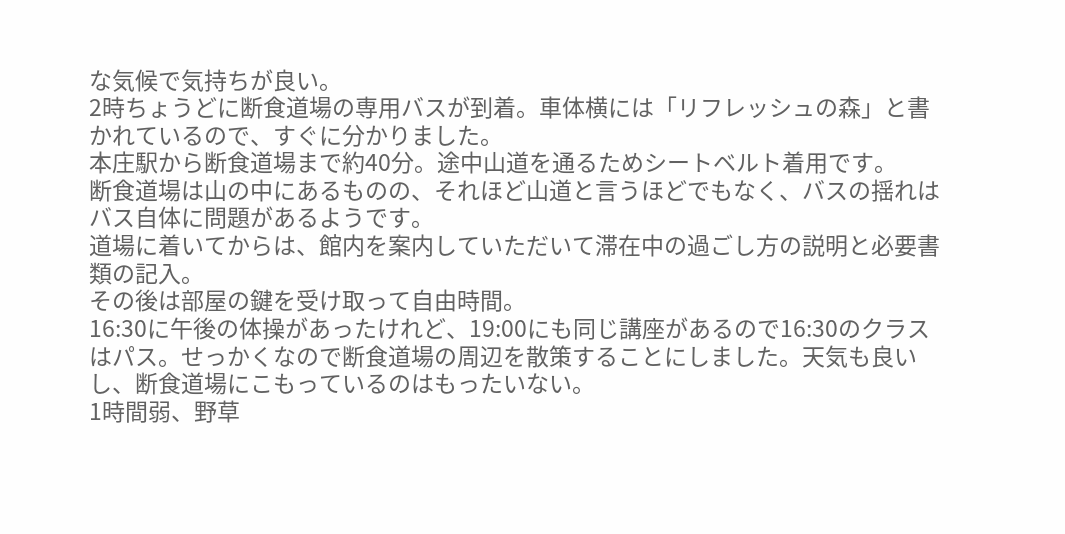な気候で気持ちが良い。
2時ちょうどに断食道場の専用バスが到着。車体横には「リフレッシュの森」と書かれているので、すぐに分かりました。
本庄駅から断食道場まで約40分。途中山道を通るためシートベルト着用です。
断食道場は山の中にあるものの、それほど山道と言うほどでもなく、バスの揺れはバス自体に問題があるようです。
道場に着いてからは、館内を案内していただいて滞在中の過ごし方の説明と必要書類の記入。
その後は部屋の鍵を受け取って自由時間。
16:30に午後の体操があったけれど、19:00にも同じ講座があるので16:30のクラスはパス。せっかくなので断食道場の周辺を散策することにしました。天気も良いし、断食道場にこもっているのはもったいない。
1時間弱、野草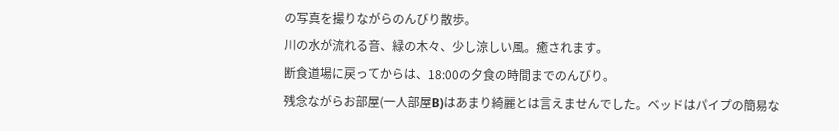の写真を撮りながらのんびり散歩。
川の水が流れる音、緑の木々、少し涼しい風。癒されます。
断食道場に戻ってからは、18:00の夕食の時間までのんびり。
残念ながらお部屋(一人部屋B)はあまり綺麗とは言えませんでした。ベッドはパイプの簡易な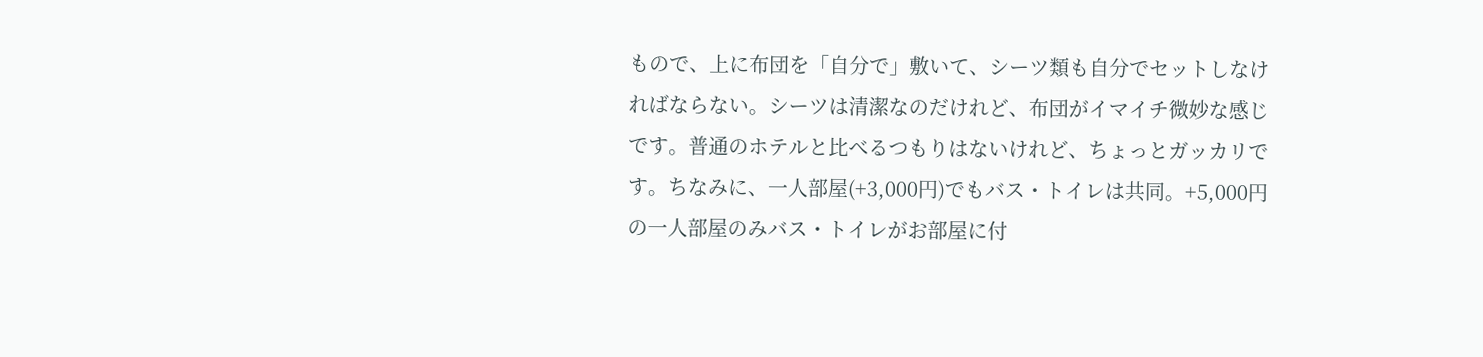もので、上に布団を「自分で」敷いて、シーツ類も自分でセットしなければならない。シーツは清潔なのだけれど、布団がイマイチ微妙な感じです。普通のホテルと比べるつもりはないけれど、ちょっとガッカリです。ちなみに、一人部屋(+3,000円)でもバス・トイレは共同。+5,000円の一人部屋のみバス・トイレがお部屋に付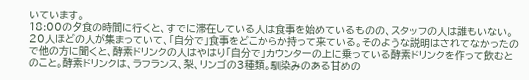いています。
18:00の夕食の時間に行くと、すでに滞在している人は食事を始めているものの、スタッフの人は誰もいない。20人ほどの人が集まっていて、「自分で」食事をどこからか持って来ている。そのような説明はされてなかったので他の方に聞くと、酵素ドリンクの人はやはり「自分で」カウンターの上に乗っている酵素ドリンクを作って飲むとのこと。酵素ドリンクは、ラフランス、梨、リンゴの3種類。馴染みのある甘めの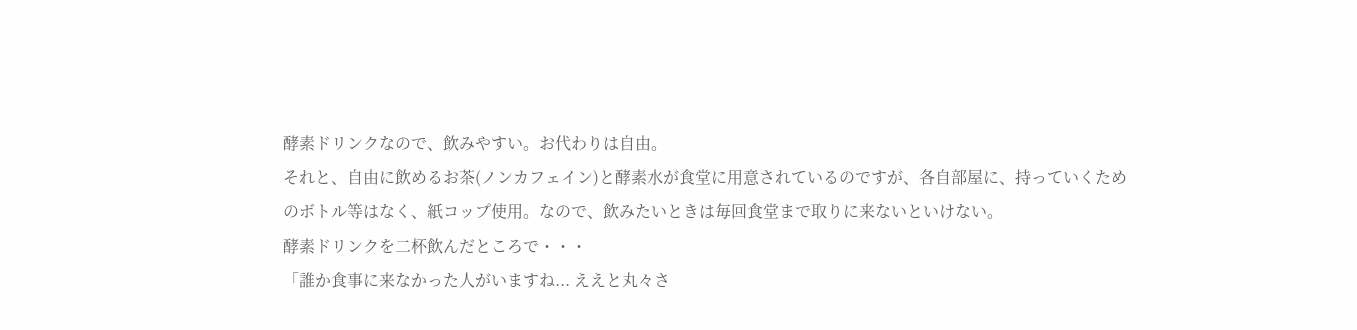酵素ドリンクなので、飲みやすい。お代わりは自由。
それと、自由に飲めるお茶(ノンカフェイン)と酵素水が食堂に用意されているのですが、各自部屋に、持っていくためのボトル等はなく、紙コップ使用。なので、飲みたいときは毎回食堂まで取りに来ないといけない。
酵素ドリンクを二杯飲んだところで・・・
「誰か食事に来なかった人がいますね... ええと丸々さ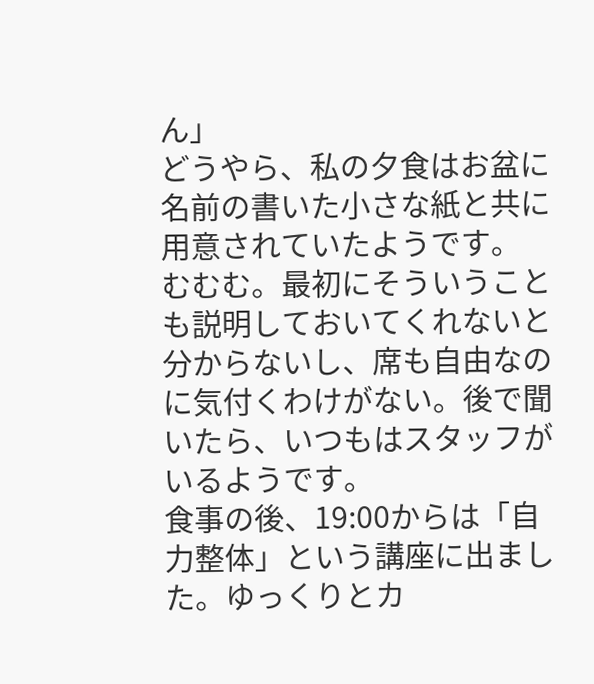ん」
どうやら、私の夕食はお盆に名前の書いた小さな紙と共に用意されていたようです。
むむむ。最初にそういうことも説明しておいてくれないと分からないし、席も自由なのに気付くわけがない。後で聞いたら、いつもはスタッフがいるようです。
食事の後、19:00からは「自力整体」という講座に出ました。ゆっくりとカ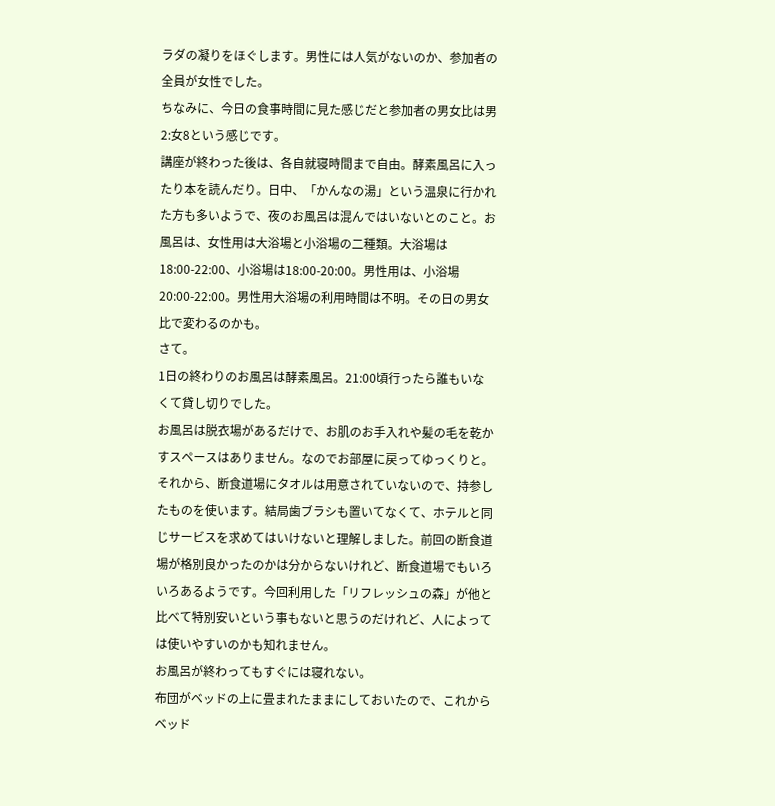ラダの凝りをほぐします。男性には人気がないのか、参加者の全員が女性でした。
ちなみに、今日の食事時間に見た感じだと参加者の男女比は男2:女8という感じです。
講座が終わった後は、各自就寝時間まで自由。酵素風呂に入ったり本を読んだり。日中、「かんなの湯」という温泉に行かれた方も多いようで、夜のお風呂は混んではいないとのこと。お風呂は、女性用は大浴場と小浴場の二種類。大浴場は18:00-22:00、小浴場は18:00-20:00。男性用は、小浴場20:00-22:00。男性用大浴場の利用時間は不明。その日の男女比で変わるのかも。
さて。
1日の終わりのお風呂は酵素風呂。21:00頃行ったら誰もいなくて貸し切りでした。
お風呂は脱衣場があるだけで、お肌のお手入れや髪の毛を乾かすスペースはありません。なのでお部屋に戻ってゆっくりと。それから、断食道場にタオルは用意されていないので、持参したものを使います。結局歯ブラシも置いてなくて、ホテルと同じサービスを求めてはいけないと理解しました。前回の断食道場が格別良かったのかは分からないけれど、断食道場でもいろいろあるようです。今回利用した「リフレッシュの森」が他と比べて特別安いという事もないと思うのだけれど、人によっては使いやすいのかも知れません。
お風呂が終わってもすぐには寝れない。
布団がベッドの上に畳まれたままにしておいたので、これからベッド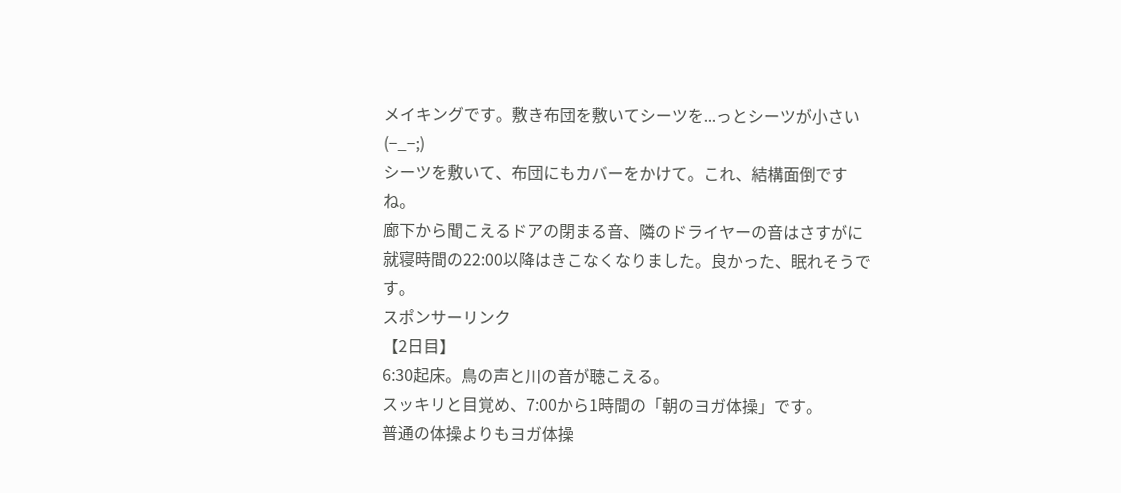メイキングです。敷き布団を敷いてシーツを...っとシーツが小さい(−_−;)
シーツを敷いて、布団にもカバーをかけて。これ、結構面倒ですね。
廊下から聞こえるドアの閉まる音、隣のドライヤーの音はさすがに就寝時間の22:00以降はきこなくなりました。良かった、眠れそうです。
スポンサーリンク
【2日目】
6:30起床。鳥の声と川の音が聴こえる。
スッキリと目覚め、7:00から1時間の「朝のヨガ体操」です。
普通の体操よりもヨガ体操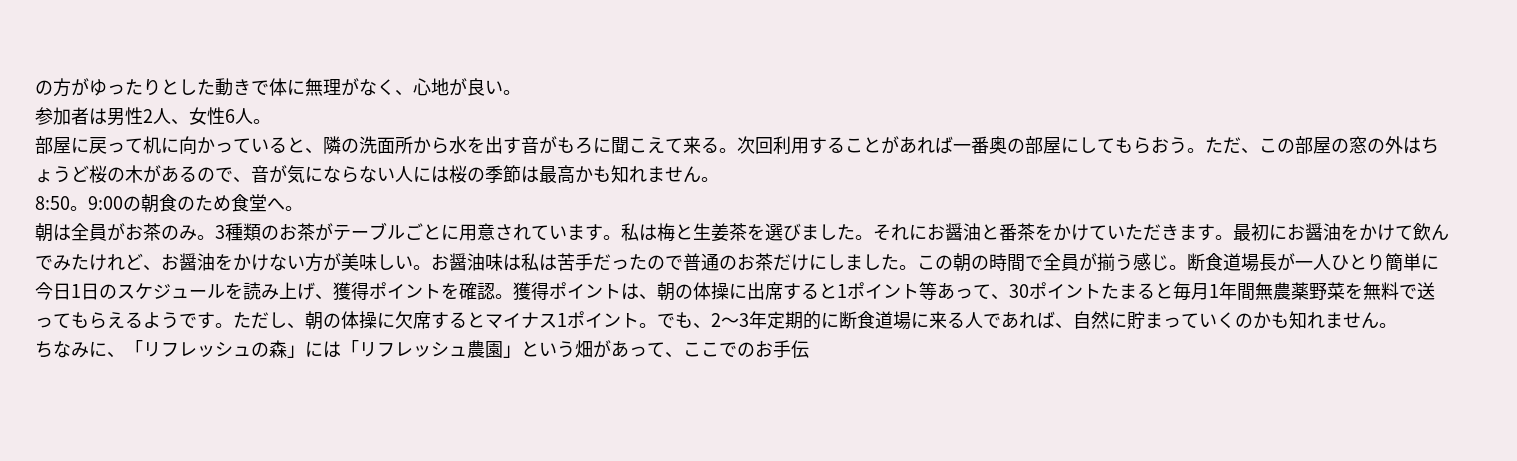の方がゆったりとした動きで体に無理がなく、心地が良い。
参加者は男性2人、女性6人。
部屋に戻って机に向かっていると、隣の洗面所から水を出す音がもろに聞こえて来る。次回利用することがあれば一番奥の部屋にしてもらおう。ただ、この部屋の窓の外はちょうど桜の木があるので、音が気にならない人には桜の季節は最高かも知れません。
8:50。9:00の朝食のため食堂へ。
朝は全員がお茶のみ。3種類のお茶がテーブルごとに用意されています。私は梅と生姜茶を選びました。それにお醤油と番茶をかけていただきます。最初にお醤油をかけて飲んでみたけれど、お醤油をかけない方が美味しい。お醤油味は私は苦手だったので普通のお茶だけにしました。この朝の時間で全員が揃う感じ。断食道場長が一人ひとり簡単に今日1日のスケジュールを読み上げ、獲得ポイントを確認。獲得ポイントは、朝の体操に出席すると1ポイント等あって、30ポイントたまると毎月1年間無農薬野菜を無料で送ってもらえるようです。ただし、朝の体操に欠席するとマイナス1ポイント。でも、2〜3年定期的に断食道場に来る人であれば、自然に貯まっていくのかも知れません。
ちなみに、「リフレッシュの森」には「リフレッシュ農園」という畑があって、ここでのお手伝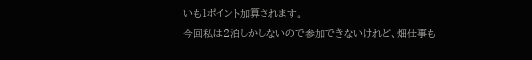いも1ポイント加算されます。
今回私は2泊しかしないので参加できないけれど、畑仕事も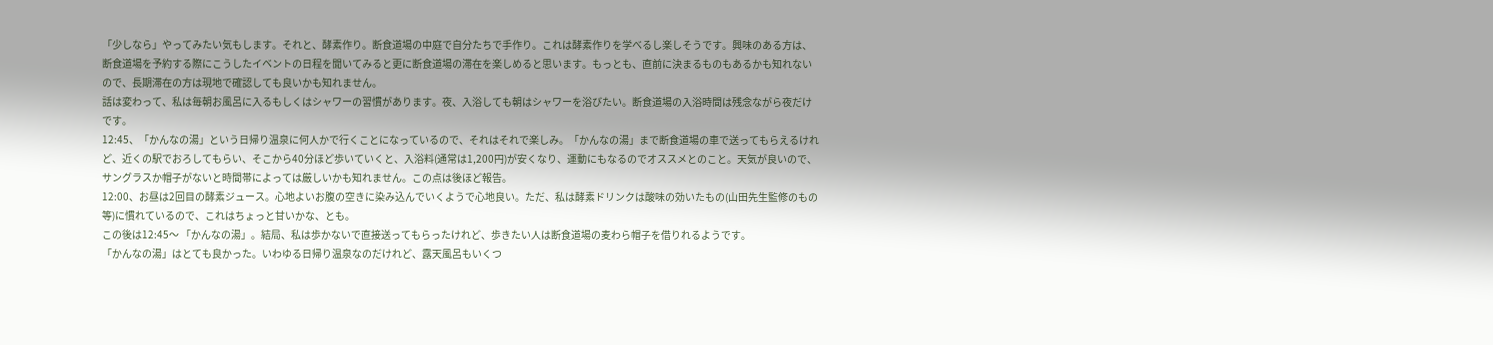「少しなら」やってみたい気もします。それと、酵素作り。断食道場の中庭で自分たちで手作り。これは酵素作りを学べるし楽しそうです。興味のある方は、断食道場を予約する際にこうしたイベントの日程を聞いてみると更に断食道場の滞在を楽しめると思います。もっとも、直前に決まるものもあるかも知れないので、長期滞在の方は現地で確認しても良いかも知れません。
話は変わって、私は毎朝お風呂に入るもしくはシャワーの習慣があります。夜、入浴しても朝はシャワーを浴びたい。断食道場の入浴時間は残念ながら夜だけです。
12:45、「かんなの湯」という日帰り温泉に何人かで行くことになっているので、それはそれで楽しみ。「かんなの湯」まで断食道場の車で送ってもらえるけれど、近くの駅でおろしてもらい、そこから40分ほど歩いていくと、入浴料(通常は1,200円)が安くなり、運動にもなるのでオススメとのこと。天気が良いので、サングラスか帽子がないと時間帯によっては厳しいかも知れません。この点は後ほど報告。
12:00、お昼は2回目の酵素ジュース。心地よいお腹の空きに染み込んでいくようで心地良い。ただ、私は酵素ドリンクは酸味の効いたもの(山田先生監修のもの等)に慣れているので、これはちょっと甘いかな、とも。
この後は12:45〜 「かんなの湯」。結局、私は歩かないで直接送ってもらったけれど、歩きたい人は断食道場の麦わら帽子を借りれるようです。
「かんなの湯」はとても良かった。いわゆる日帰り温泉なのだけれど、露天風呂もいくつ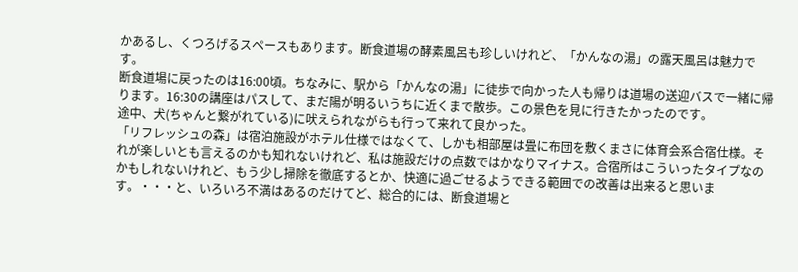かあるし、くつろげるスペースもあります。断食道場の酵素風呂も珍しいけれど、「かんなの湯」の露天風呂は魅力です。
断食道場に戻ったのは16:00頃。ちなみに、駅から「かんなの湯」に徒歩で向かった人も帰りは道場の送迎バスで一緒に帰ります。16:30の講座はパスして、まだ陽が明るいうちに近くまで散歩。この景色を見に行きたかったのです。
途中、犬(ちゃんと繋がれている)に吠えられながらも行って来れて良かった。
「リフレッシュの森」は宿泊施設がホテル仕様ではなくて、しかも相部屋は畳に布団を敷くまさに体育会系合宿仕様。それが楽しいとも言えるのかも知れないけれど、私は施設だけの点数ではかなりマイナス。合宿所はこういったタイプなのかもしれないけれど、もう少し掃除を徹底するとか、快適に過ごせるようできる範囲での改善は出来ると思います。・・・と、いろいろ不満はあるのだけてど、総合的には、断食道場と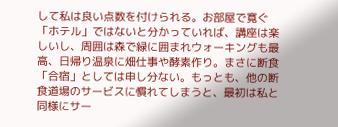して私は良い点数を付けられる。お部屋で寛ぐ「ホテル」ではないと分かっていれば、講座は楽しいし、周囲は森で緑に囲まれウォーキングも最高、日帰り温泉に畑仕事や酵素作り。まさに断食「合宿」としては申し分ない。もっとも、他の断食道場のサービスに慣れてしまうと、最初は私と同様にサー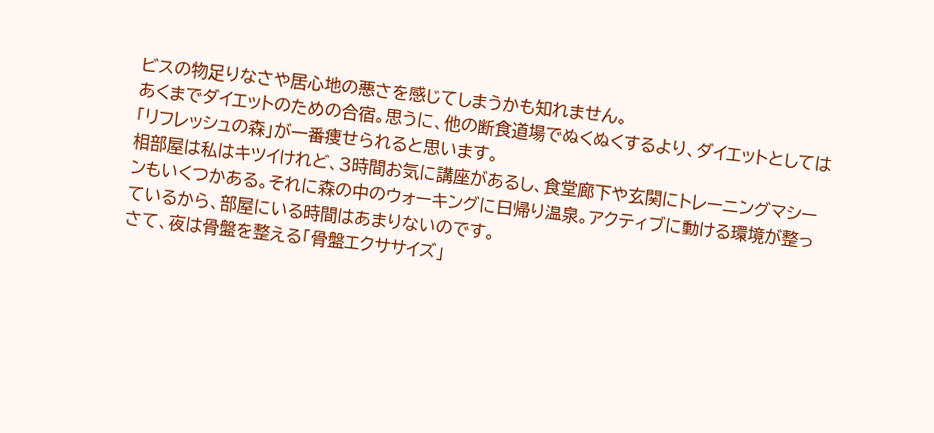ビスの物足りなさや居心地の悪さを感じてしまうかも知れません。
あくまでダイエットのための合宿。思うに、他の断食道場でぬくぬくするより、ダイエットとしては「リフレッシュの森」が一番痩せられると思います。
相部屋は私はキツイけれど、3時間お気に講座があるし、食堂廊下や玄関にトレーニングマシーンもいくつかある。それに森の中のウォーキングに日帰り温泉。アクティブに動ける環境が整っているから、部屋にいる時間はあまりないのです。
さて、夜は骨盤を整える「骨盤エクササイズ」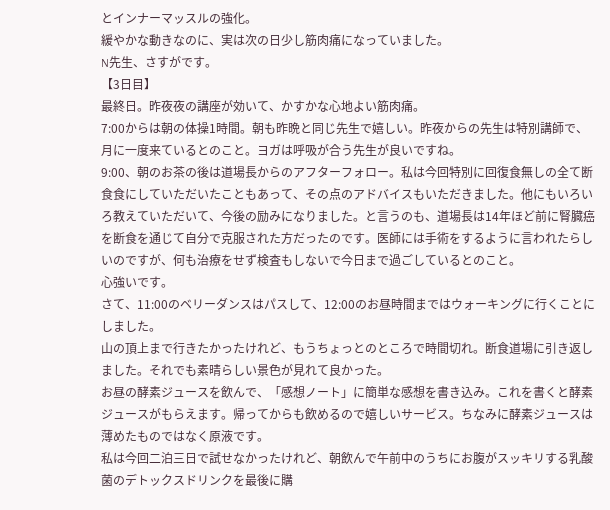とインナーマッスルの強化。
緩やかな動きなのに、実は次の日少し筋肉痛になっていました。
N先生、さすがです。
【3日目】
最終日。昨夜夜の講座が効いて、かすかな心地よい筋肉痛。
7:00からは朝の体操1時間。朝も昨晩と同じ先生で嬉しい。昨夜からの先生は特別講師で、月に一度来ているとのこと。ヨガは呼吸が合う先生が良いですね。
9:00、朝のお茶の後は道場長からのアフターフォロー。私は今回特別に回復食無しの全て断食食にしていただいたこともあって、その点のアドバイスもいただきました。他にもいろいろ教えていただいて、今後の励みになりました。と言うのも、道場長は14年ほど前に腎臓癌を断食を通じて自分で克服された方だったのです。医師には手術をするように言われたらしいのですが、何も治療をせず検査もしないで今日まで過ごしているとのこと。
心強いです。
さて、11:00のベリーダンスはパスして、12:00のお昼時間まではウォーキングに行くことにしました。
山の頂上まで行きたかったけれど、もうちょっとのところで時間切れ。断食道場に引き返しました。それでも素晴らしい景色が見れて良かった。
お昼の酵素ジュースを飲んで、「感想ノート」に簡単な感想を書き込み。これを書くと酵素ジュースがもらえます。帰ってからも飲めるので嬉しいサービス。ちなみに酵素ジュースは薄めたものではなく原液です。
私は今回二泊三日で試せなかったけれど、朝飲んで午前中のうちにお腹がスッキリする乳酸菌のデトックスドリンクを最後に購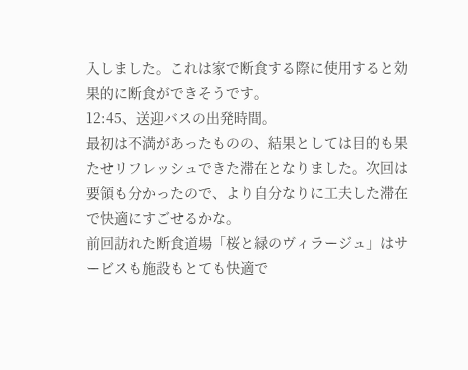入しました。これは家で断食する際に使用すると効果的に断食ができそうです。
12:45、送迎バスの出発時間。
最初は不満があったものの、結果としては目的も果たせリフレッシュできた滞在となりました。次回は要領も分かったので、より自分なりに工夫した滞在で快適にすごせるかな。
前回訪れた断食道場「桜と緑のヴィラージュ」はサービスも施設もとても快適で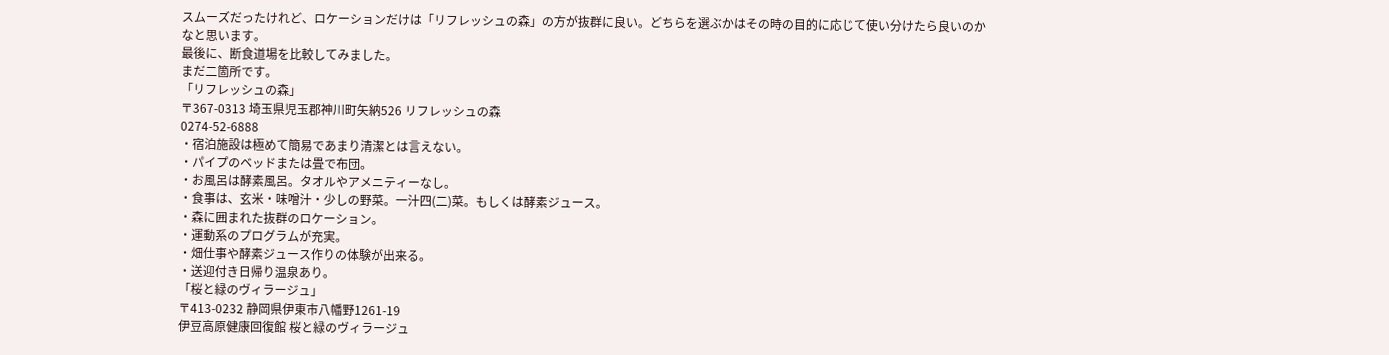スムーズだったけれど、ロケーションだけは「リフレッシュの森」の方が抜群に良い。どちらを選ぶかはその時の目的に応じて使い分けたら良いのかなと思います。
最後に、断食道場を比較してみました。
まだ二箇所です。
「リフレッシュの森」
〒367-0313 埼玉県児玉郡神川町矢納526 リフレッシュの森
0274-52-6888
・宿泊施設は極めて簡易であまり清潔とは言えない。
・パイプのベッドまたは畳で布団。
・お風呂は酵素風呂。タオルやアメニティーなし。
・食事は、玄米・味噌汁・少しの野菜。一汁四(二)菜。もしくは酵素ジュース。
・森に囲まれた抜群のロケーション。
・運動系のプログラムが充実。
・畑仕事や酵素ジュース作りの体験が出来る。
・送迎付き日帰り温泉あり。
「桜と緑のヴィラージュ」
〒413-0232 静岡県伊東市八幡野1261-19
伊豆高原健康回復館 桜と緑のヴィラージュ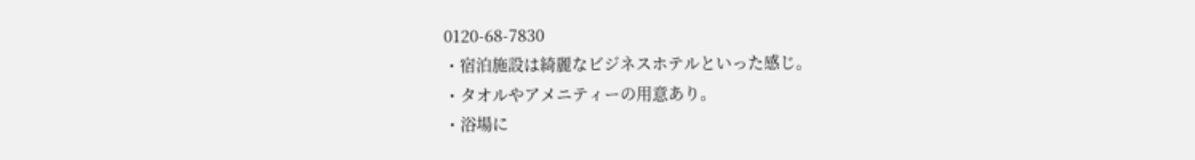0120-68-7830
・宿泊施設は綺麗なビジネスホテルといった感じ。
・タオルやアメニティーの用意あり。
・浴場に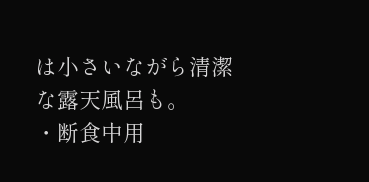は小さいながら清潔な露天風呂も。
・断食中用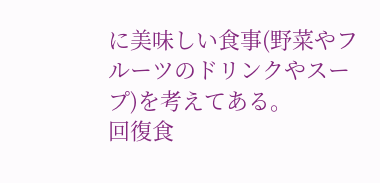に美味しい食事(野菜やフルーツのドリンクやスープ)を考えてある。
回復食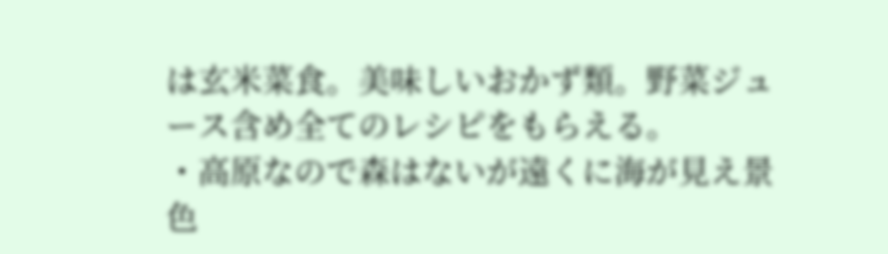は玄米菜食。美味しいおかず類。野菜ジュース含め全てのレシピをもらえる。
・高原なので森はないが遠くに海が見え景色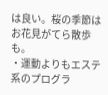は良い。桜の季節はお花見がてら散歩も。
・運動よりもエステ系のプログラ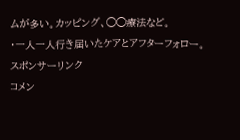ムが多い。カッピング、◯◯療法など。
・一人一人行き届いたケアとアフターフォロー。
スポンサーリンク
コメン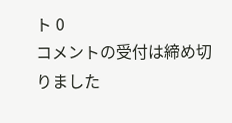ト 0
コメントの受付は締め切りました